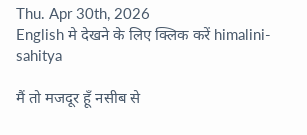Thu. Apr 30th, 2026
English मे देखने के लिए क्लिक करें himalini-sahitya

मैं तो मजदूर हूँ नसीब से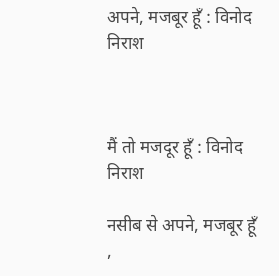अपने, मजबूर हूँ : विनोद निराश



मैं तो मजदूर हूँ : विनोद निराश

नसीब से अपने, मजबूर हूँ ,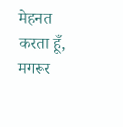मेहनत करता हूँ, मगरूर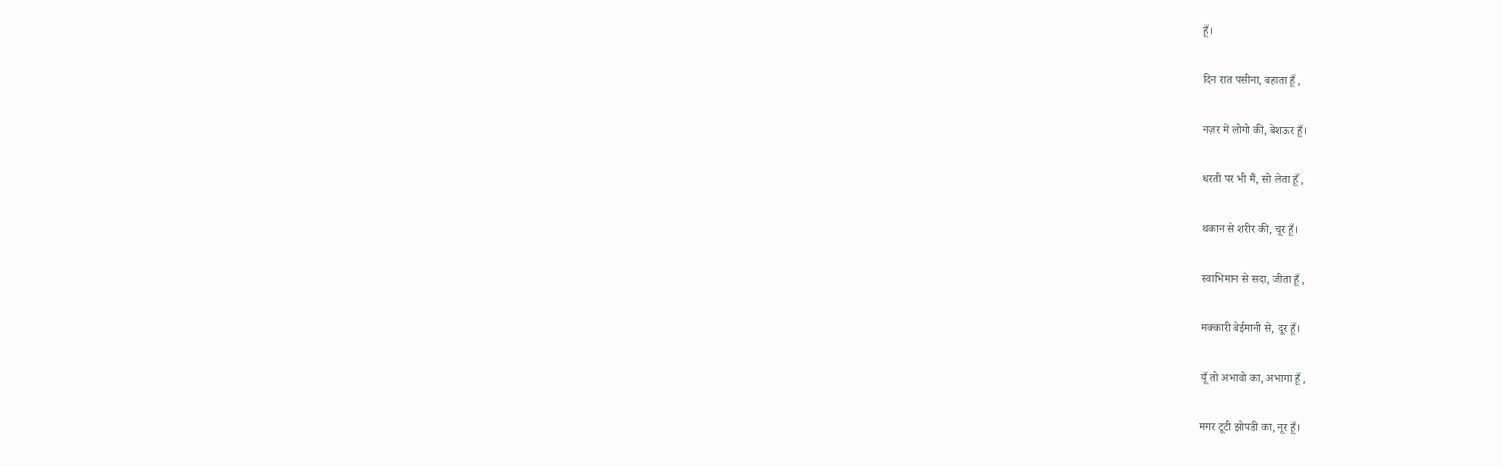हूँ।

दिन रात पसीना, बहाता हूँ ,

नज़र में लोगो की, बेशऊर हूँ।

धरती पर भी मैं, सो लेता हूँ ,

थकान से शरीर की, चूर हूँ।

स्वाभिमान से सदा, जीता हूँ ,

मक्कारी बेईमानी से, दूर हूँ।

यूँ तो अभावो का, अभागा हूँ ,

मगर टूटी झोपडी का, नूर हूँ।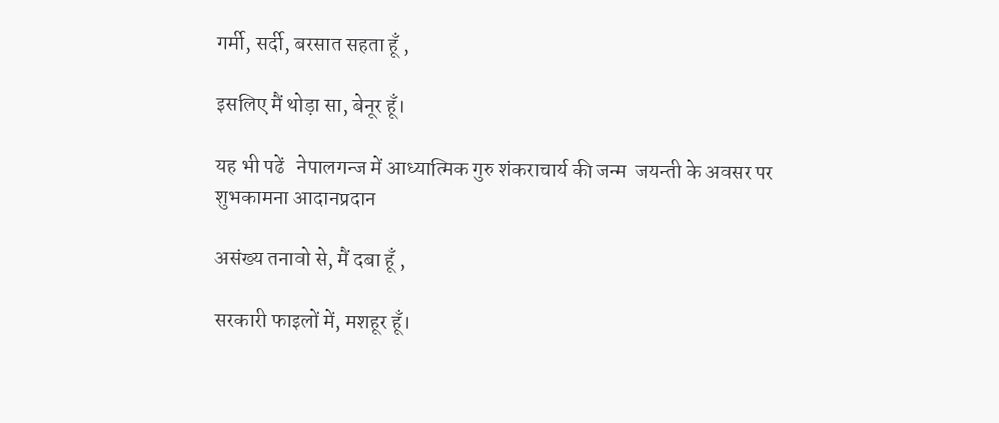गर्मी, सर्दी, बरसात सहता हूँ ,

इसलिए मैं थोड़ा सा, बेनूर हूँ।

यह भी पढें   नेपालगन्ज में आध्यात्मिक गुरु शंकराचार्य की जन्म  जयन्ती के अवसर पर शुभकामना आदानप्रदान

असंख्य तनावो से, मैं दबा हूँ ,

सरकारी फाइलों में, मशहूर हूँ।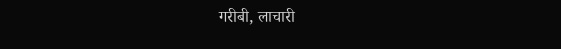गरीबी, लाचारी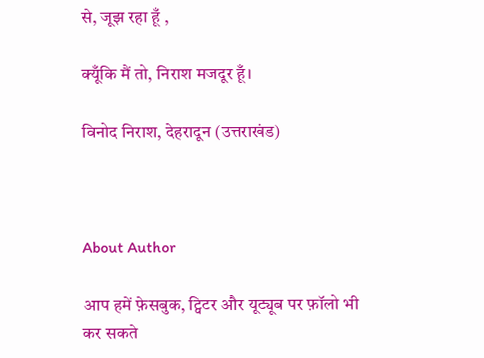से, जूझ रहा हूँ ,

क्यूँकि मैं तो, निराश मजदूर हूँ।

विनोद निराश, देहरादून (उत्तराखंड)



About Author

आप हमें फ़ेसबुक, ट्विटर और यूट्यूब पर फ़ॉलो भी कर सकते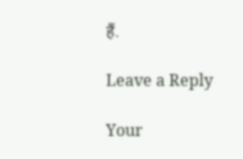हैं.

Leave a Reply

Your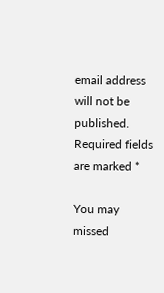email address will not be published. Required fields are marked *

You may missed